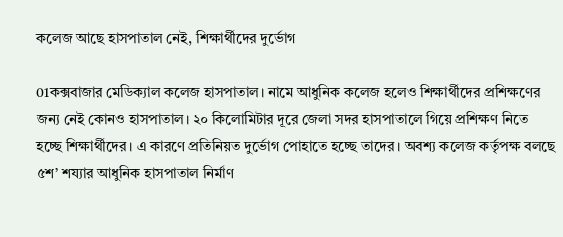কলেজ আছে হাসপাতাল নেই, শিক্ষার্থীদের দুর্ভোগ

01কক্সবাজার মেডিক্যাল কলেজ হাসপাতাল। নামে আধুনিক কলেজ হলেও শিক্ষার্থীদের প্রশিক্ষণের জন্য নেই কোনও হাসপাতাল। ২০ কিলোমিটার দূরে জেলা সদর হাসপাতালে গিয়ে প্রশিক্ষণ নিতে হচ্ছে শিক্ষার্থীদের। এ কারণে প্রতিনিয়ত দুর্ভোগ পোহাতে হচ্ছে তাদের। অবশ্য কলেজ কর্তৃপক্ষ বলছে ৫শ’ শয্যার আধুনিক হাসপাতাল নির্মাণ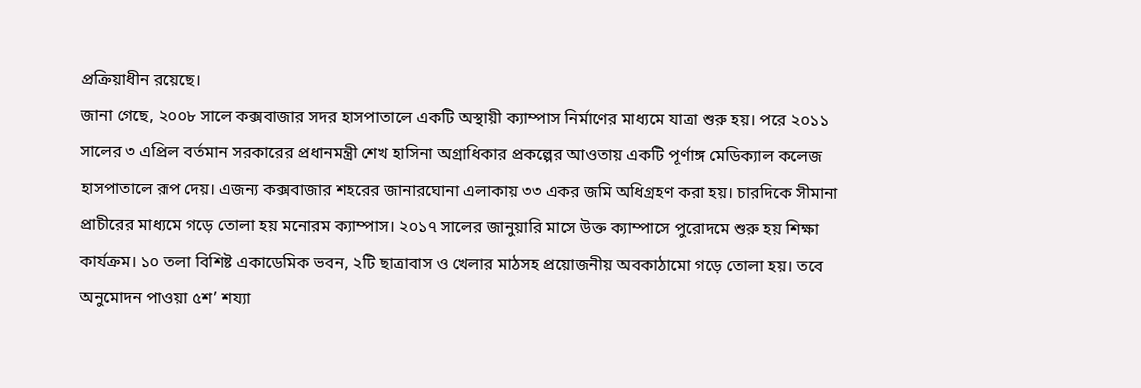প্রক্রিয়াধীন রয়েছে।
জানা গেছে, ২০০৮ সালে কক্সবাজার সদর হাসপাতালে একটি অস্থায়ী ক্যাম্পাস নির্মাণের মাধ্যমে যাত্রা শুরু হয়। পরে ২০১১ সালের ৩ এপ্রিল বর্তমান সরকারের প্রধানমন্ত্রী শেখ হাসিনা অগ্রাধিকার প্রকল্পের আওতায় একটি পূর্ণাঙ্গ মেডিক্যাল কলেজ হাসপাতালে রূপ দেয়। এজন্য কক্সবাজার শহরের জানারঘোনা এলাকায় ৩৩ একর জমি অধিগ্রহণ করা হয়। চারদিকে সীমানা প্রাচীরের মাধ্যমে গড়ে তোলা হয় মনোরম ক্যাম্পাস। ২০১৭ সালের জানুয়ারি মাসে উক্ত ক্যাম্পাসে পুরোদমে শুরু হয় শিক্ষা কার্যক্রম। ১০ তলা বিশিষ্ট একাডেমিক ভবন, ২টি ছাত্রাবাস ও খেলার মাঠসহ প্রয়োজনীয় অবকাঠামো গড়ে তোলা হয়। তবে অনুমোদন পাওয়া ৫শ’ শয্যা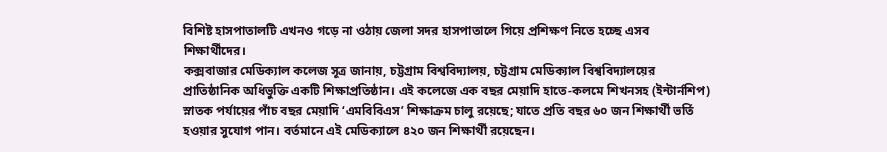বিশিষ্ট হাসপাতালটি এখনও গড়ে না ওঠায় জেলা সদর হাসপাতালে গিয়ে প্রশিক্ষণ নিতে হচ্ছে এসব শিক্ষার্থীদের।
কক্সবাজার মেডিক্যাল কলেজ সূত্র জানায়, চট্টগ্রাম বিশ্ববিদ্যালয়, চট্টগ্রাম মেডিক্যাল বিশ্ববিদ্যালয়ের প্রাতিষ্ঠানিক অধিভুক্তি একটি শিক্ষাপ্রতিষ্ঠান। এই কলেজে এক বছর মেয়াদি হাতে-কলমে শিখনসহ (ইন্টার্নশিপ) স্নাতক পর্যায়ের পাঁচ বছর মেয়াদি ‘এমবিবিএস’ শিক্ষাক্রম চালু রয়েছে; যাতে প্রতি বছর ৬০ জন শিক্ষার্থী ভর্তি হওয়ার সুযোগ পান। বর্তমানে এই মেডিক্যালে ৪২০ জন শিক্ষার্থী রয়েছেন।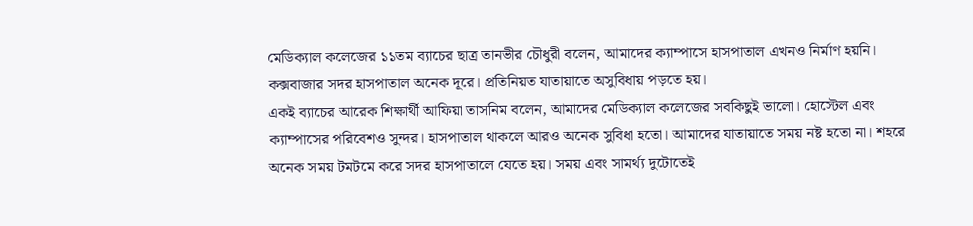মেডিক্যাল কলেজের ১১তম ব্যাচের ছাত্র তানভীর চৌধুরী বলেন, আমাদের ক্যাম্পাসে হাসপাতাল এখনও নির্মাণ হয়নি। কক্সবাজার সদর হাসপাতাল অনেক দূরে। প্রতিনিয়ত যাতায়াতে অসুবিধায় পড়তে হয়।
একই ব্যাচের আরেক শিক্ষার্থী আফিয়া তাসনিম বলেন, আমাদের মেডিক্যাল কলেজের সবকিছুই ভালো। হোস্টেল এবং ক্যাম্পাসের পরিবেশও সুন্দর। হাসপাতাল থাকলে আরও অনেক সুবিধা হতো। আমাদের যাতায়াতে সময় নষ্ট হতো না। শহরে অনেক সময় টমটমে করে সদর হাসপাতালে যেতে হয়। সময় এবং সামর্থ্য দুটোতেই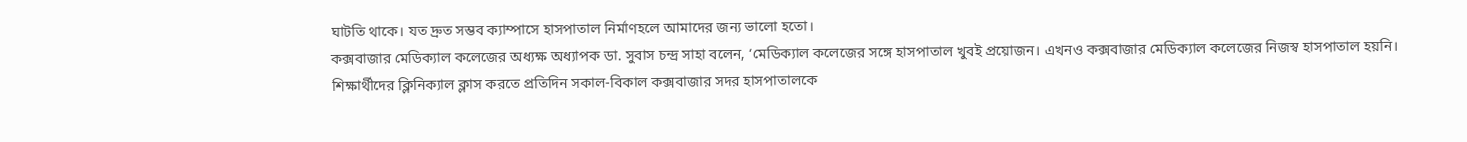ঘাটতি থাকে। যত দ্রুত সম্ভব ক্যাম্পাসে হাসপাতাল নির্মাণহলে আমাদের জন্য ভালো হতো।
কক্সবাজার মেডিক্যাল কলেজের অধ্যক্ষ অধ্যাপক ডা. সুবাস চন্দ্র সাহা বলেন, ‘মেডিক্যাল কলেজের সঙ্গে হাসপাতাল খুবই প্রয়োজন। এখনও কক্সবাজার মেডিক্যাল কলেজের নিজস্ব হাসপাতাল হয়নি। শিক্ষার্থীদের ক্লিনিক্যাল ক্লাস করতে প্রতিদিন সকাল-বিকাল কক্সবাজার সদর হাসপাতালকে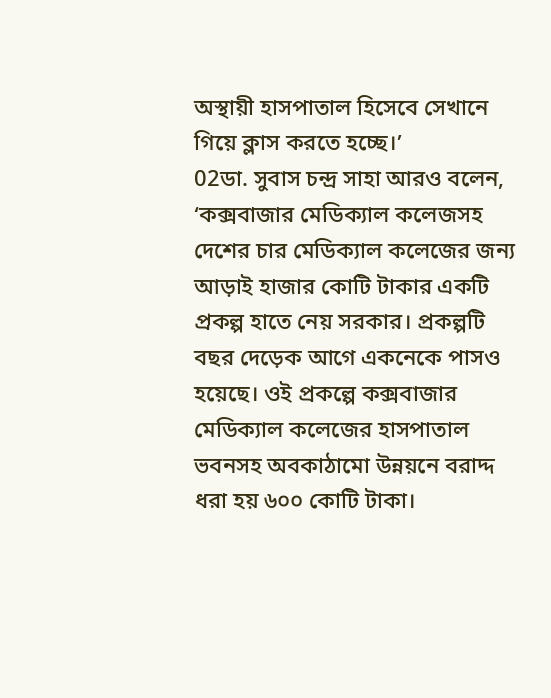অস্থায়ী হাসপাতাল হিসেবে সেখানে গিয়ে ক্লাস করতে হচ্ছে।’
02ডা. সুবাস চন্দ্র সাহা আরও বলেন, ‘কক্সবাজার মেডিক্যাল কলেজসহ দেশের চার মেডিক্যাল কলেজের জন্য আড়াই হাজার কোটি টাকার একটি প্রকল্প হাতে নেয় সরকার। প্রকল্পটি বছর দেড়েক আগে একনেকে পাসও হয়েছে। ওই প্রকল্পে কক্সবাজার মেডিক্যাল কলেজের হাসপাতাল ভবনসহ অবকাঠামো উন্নয়নে বরাদ্দ ধরা হয় ৬০০ কোটি টাকা।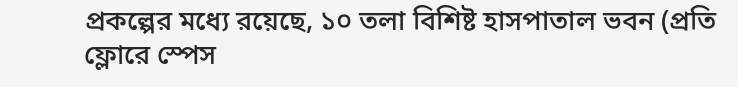প্রকল্পের মধ্যে রয়েছে, ১০ তলা বিশিষ্ট হাসপাতাল ভবন (প্রতি ফ্লোরে স্পেস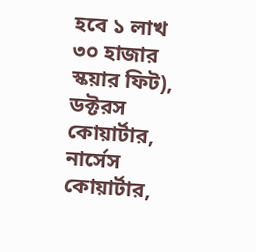হবে ১ লাখ ৩০ হাজার স্কয়ার ফিট), ডক্টরস কোয়ার্টার, নার্সেস কোয়ার্টার,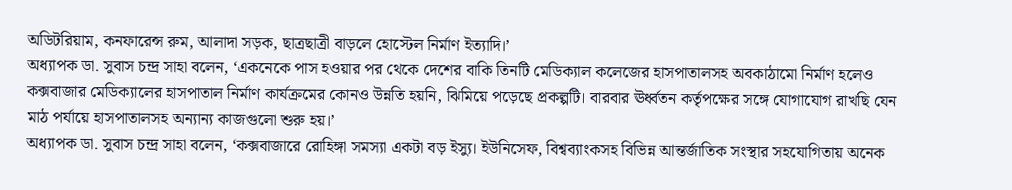অডিটরিয়াম, কনফারেন্স রুম, আলাদা সড়ক, ছাত্রছাত্রী বাড়লে হোস্টেল নির্মাণ ইত্যাদি।’
অধ্যাপক ডা. সুবাস চন্দ্র সাহা বলেন, ‘একনেকে পাস হওয়ার পর থেকে দেশের বাকি তিনটি মেডিক্যাল কলেজের হাসপাতালসহ অবকাঠামো নির্মাণ হলেও কক্সবাজার মেডিক্যালের হাসপাতাল নির্মাণ কার্যক্রমের কোনও উন্নতি হয়নি, ঝিমিয়ে পড়েছে প্রকল্পটি। বারবার ঊর্ধ্বতন কর্তৃপক্ষের সঙ্গে যোগাযোগ রাখছি যেন মাঠ পর্যায়ে হাসপাতালসহ অন্যান্য কাজগুলো শুরু হয়।’
অধ্যাপক ডা. সুবাস চন্দ্র সাহা বলেন, ‘কক্সবাজারে রোহিঙ্গা সমস্যা একটা বড় ইস্যু। ইউনিসেফ, বিশ্বব্যাংকসহ বিভিন্ন আন্তর্জাতিক সংস্থার সহযোগিতায় অনেক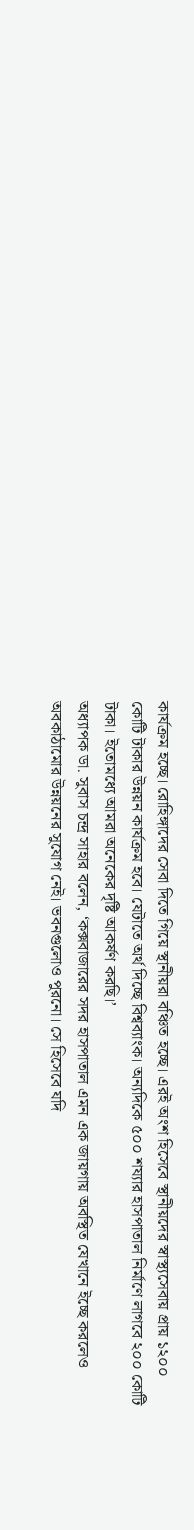কার্যক্রম হচ্ছে। রোহিঙ্গাদের সেবা দিতে গিয়ে স্থানীয়রা বঞ্চিত হচ্ছে। এরই অংশ হিসেবে স্থানীয়দের স্বাস্থ্যসেবায় প্রায় ১২০০ কোটি টাকার উন্নয়ন কার্যক্রম হবে। যেটাতে অর্থ দিচ্ছে বিশ্বব্যাংক। অন্যদিকে ৫০০ শয্যার হাসপাতাল নির্মাণে লাগবে ২০০ কোটি টাকা। ইতোমধ্যে আমরা অনেকের দৃষ্টি আকর্ষণ করছি।’
অধ্যাপক ডা. সুবাস চন্দ্র সাহার বলেন, ‘কক্সবাজারের সদর হাসপাতাল এমন এক জায়গায় অবস্থিত যেখানে ইচ্ছে করলেও অবকাঠামোর উন্নয়নের সুযোগ নেই। ভবনগুলোও পুরনো। সে হিসেবে যদি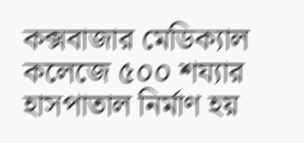কক্সবাজার মেডিক্যাল কলেজে ৫০০ শয্যার হাসপাতাল নির্মাণ হয়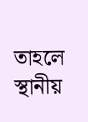তাহলে স্থানীয়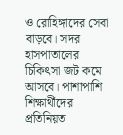ও রোহিঙ্গাদের সেবা বাড়বে। সদর হাসপাতালের চিকিৎসা জট কমে আসবে। পাশাপাশি শিক্ষার্থীদের প্রতিনিয়ত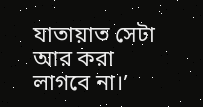যাতায়াত সেটা আর করা লাগবে না।’